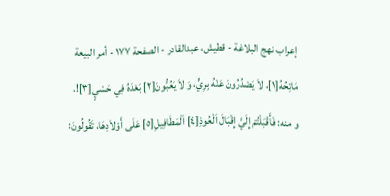إعراب نهج البلاغة - قطیش، عبدالقادر - الصفحة ١٧٧ - أمر البيعة
مَاتِحُهُ[١]، لاَ يَصْدُرُونَ عَنْهُ بِرِيٍّ، وَ لاَ يَعُبُّونَ[٢] بَعْدَهُ فِي حَسْيٍ[٣]!.
و منه: فَأَقْبَلْتُمْ إِلَيَّ إِقْبَالَ اَلْعُوذِ[٤] اَلْمَطَافِيلِ[٥] عَلَى أَوْلاَدِهَا، تَقُولُونَ: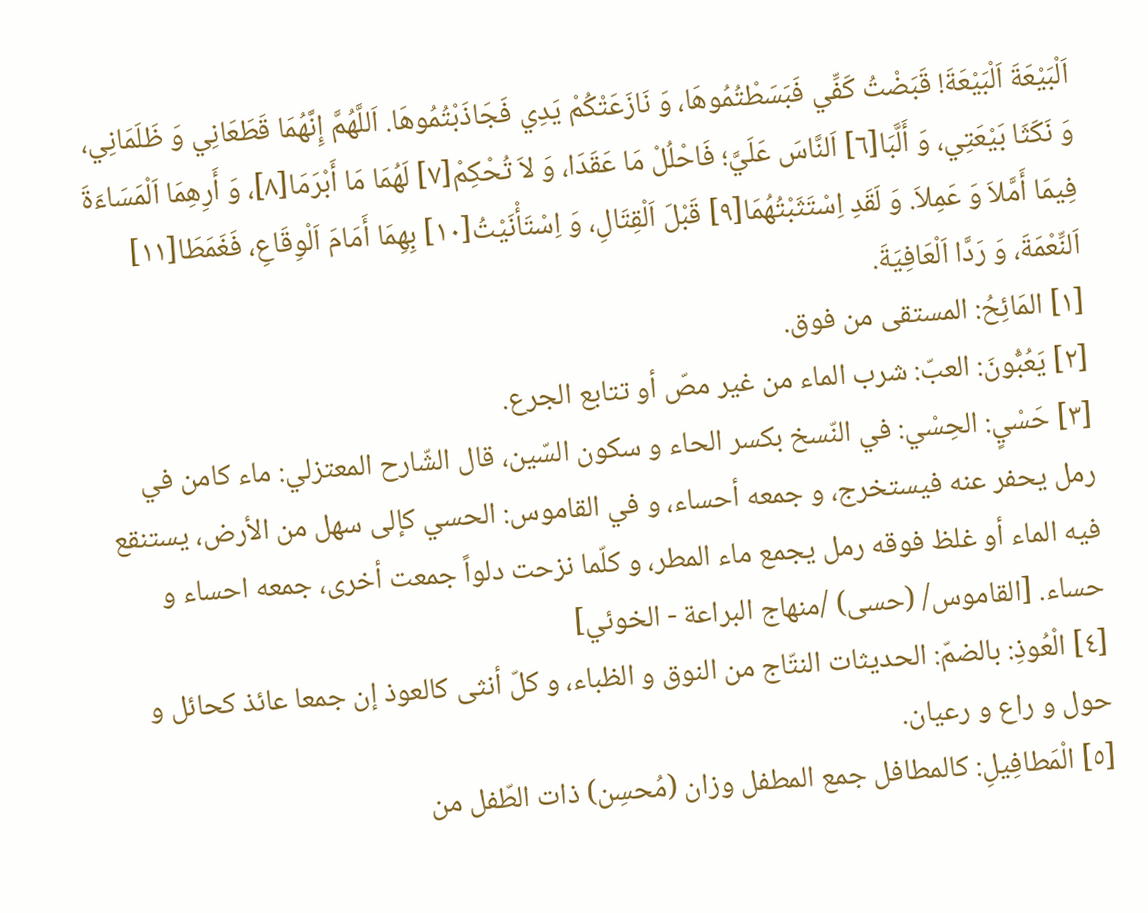اَلْبَيْعَةَ اَلْبَيْعَةَ! قَبَضْتُ كَفِّي فَبَسَطْتُمُوهَا، وَ نَازَعَتْكُمْ يَدِي فَجَاذَبْتُمُوهَا. اَللَّهُمَّ إِنَّهُمَا قَطَعَانِي وَ ظَلَمَانِي، وَ نَكَثَا بَيْعَتِي، وَ أَلَّبَا[٦] اَلنَّاسَ عَلَيَّ؛ فَاحْلُلْ مَا عَقَدَا، وَ لاَ تُحْكِمْ[٧] لَهُمَا مَا أَبْرَمَا[٨]، وَ أَرِهِمَا اَلْمَسَاءَةَ فِيمَا أَمَّلاَ وَ عَمِلاَ. وَ لَقَدِ اِسْتَثَبْتُهُمَا[٩] قَبْلَ اَلْقِتَالِ، وَ اِسْتَأْنَيْتُ[١٠] بِهِمَا أَمَامَ اَلْوِقَاعِ، فَغَمَطَا[١١] اَلنِّعْمَةَ، وَ رَدَّا اَلْعَافِيَةَ.
[١] المَائِحُ: المستقى من فوق.
[٢] يَعُبُّونَ: العبّ: شرب الماء من غير مصّ أو تتابع الجرع.
[٣] حَسْيٍ: الحِسْي: في النّسخ بكسر الحاء و سكون السّين، قال الشّارح المعتزلي: ماء كامن في رمل يحفر عنه فيستخرج، و جمعه أحساء، و في القاموس: الحسي كإلى سهل من الأرض، يستنقع فيه الماء أو غلظ فوقه رمل يجمع ماء المطر، و كلّما نزحت دلواً جمعت أخرى، جمعه احساء و حساء. [القاموس/ (حسى) /منهاج البراعة - الخوئي]
[٤] الْعُوذِ: بالضمّ: الحديثات النتّاج من النوق و الظباء، و كلّ أنثى كالعوذ إن جمعا عائذ كحائل و حول و راع و رعيان.
[٥] الْمَطافِيلِ: كالمطافل جمع المطفل وزان (مُحسِن) ذات الطّفل من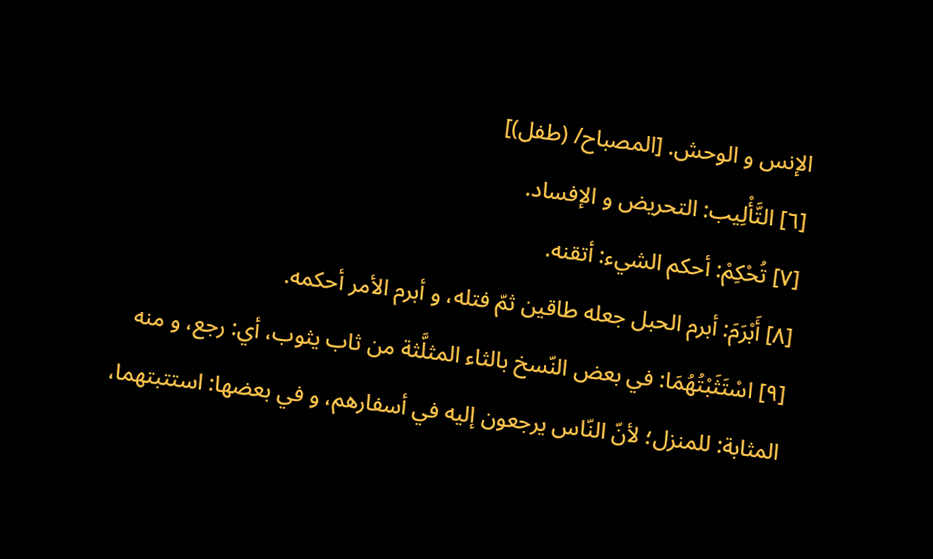الإنس و الوحش. [المصباح/ (طفل)]
[٦] التَّأْلِيب: التحريض و الإفساد.
[٧] تُحْكِمْ: أحكم الشيء: أتقنه.
[٨] أَبْرَمَ: أبرم الحبل جعله طاقين ثمّ فتله، و أبرم الأمر أحكمه.
[٩] اسْتَثَبْتُهُمَا: في بعض النّسخ بالثاء المثلَّثة من ثاب يثوب، أي: رجع، و منه المثابة: للمنزل؛ لأنّ النّاس يرجعون إليه في أسفارهم، و في بعضها: استتبتهما،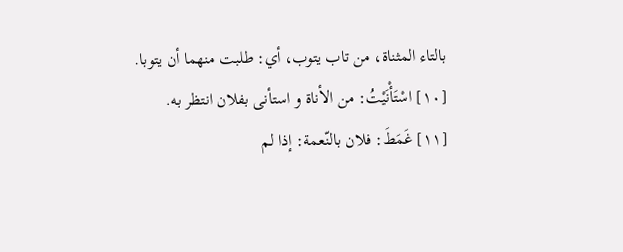بالتاء المثناة، من تاب يتوب، أي: طلبت منهما أن يتوبا.
[١٠] اسْتَأْنَيْتُ: من الأناة و استأنى بفلان انتظر به.
[١١] غَمَطَ: فلان بالنّعمة: إذا لم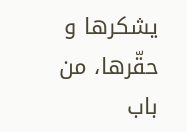يشكرها و حقّرها، من باب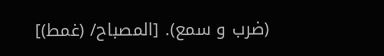(ضرب و سمع). [المصباح/ (غمط)]